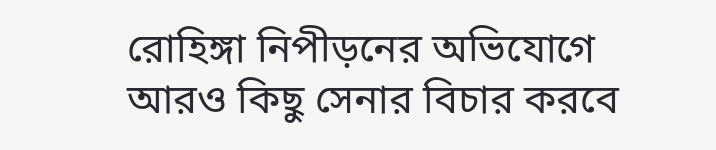রোহিঙ্গা নিপীড়নের অভিযোগে আরও কিছু সেনার বিচার করবে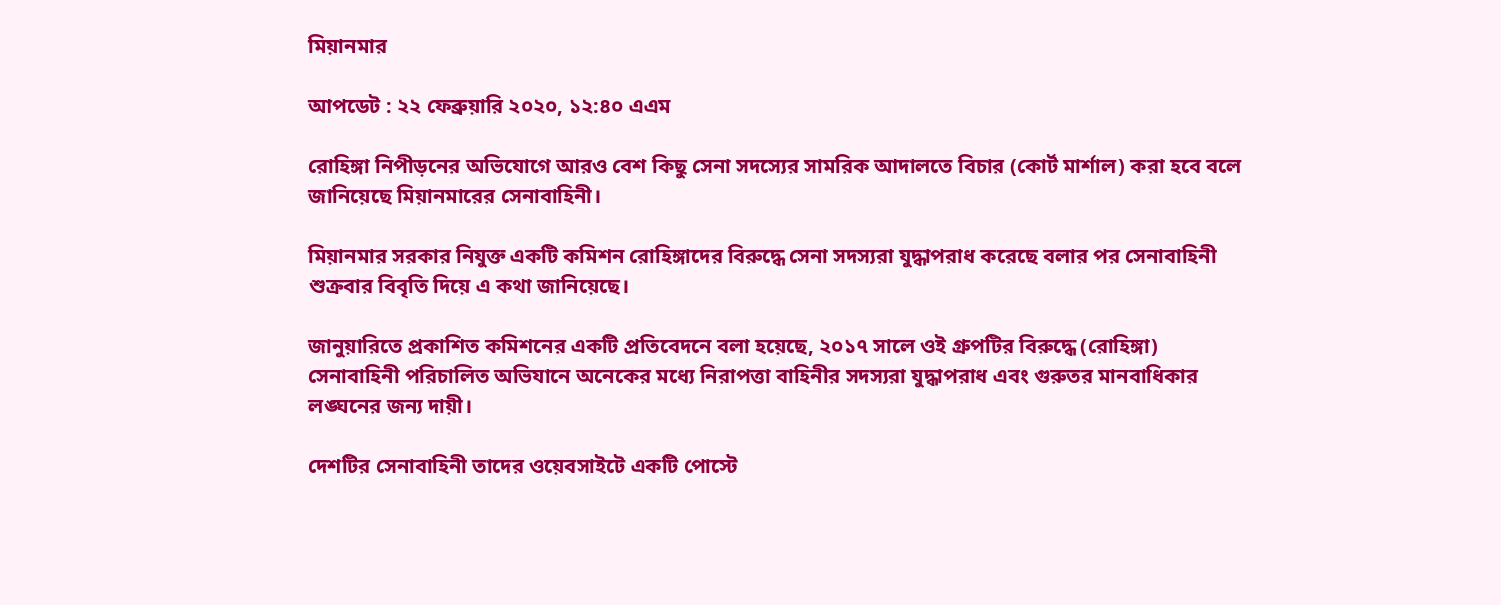মিয়ানমার

আপডেট : ২২ ফেব্রুয়ারি ২০২০, ১২:৪০ এএম

রোহিঙ্গা নিপীড়নের অভিযোগে আরও বেশ কিছু সেনা সদস্যের সামরিক আদালতে বিচার (কোর্ট মার্শাল) করা হবে বলে জানিয়েছে মিয়ানমারের সেনাবাহিনী।

মিয়ানমার সরকার নিযুক্ত একটি কমিশন রোহিঙ্গাদের বিরুদ্ধে সেনা সদস্যরা যুদ্ধাপরাধ করেছে বলার পর সেনাবাহিনী শুক্রবার বিবৃতি দিয়ে এ কথা জানিয়েছে।

জানুয়ারিতে প্রকাশিত কমিশনের একটি প্রতিবেদনে বলা হয়েছে, ২০১৭ সালে ওই গ্রুপটির বিরুদ্ধে (রোহিঙ্গা) সেনাবাহিনী পরিচালিত অভিযানে অনেকের মধ্যে নিরাপত্তা বাহিনীর সদস্যরা যুদ্ধাপরাধ এবং গুরুতর মানবাধিকার লঙ্ঘনের জন্য দায়ী।

দেশটির সেনাবাহিনী তাদের ওয়েবসাইটে একটি পোস্টে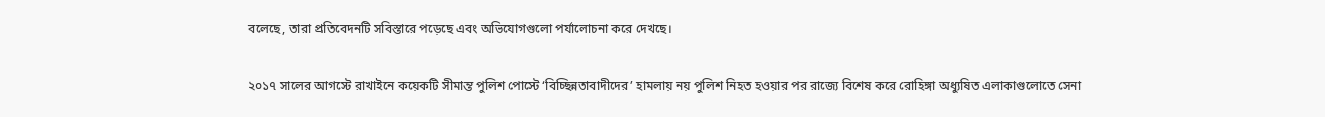বলেছে, তারা প্রতিবেদনটি সবিস্তারে পড়েছে এবং অভিযোগগুলো পর্যালোচনা করে দেখছে।

২০১৭ সালের আগস্টে রাখাইনে কয়েকটি সীমান্ত পুলিশ পোস্টে ‘বিচ্ছিন্নতাবাদীদের’ হামলায় নয় পুলিশ নিহত হওয়ার পর রাজ্যে বিশেষ করে রোহিঙ্গা অধ্যুষিত এলাকাগুলোতে সেনা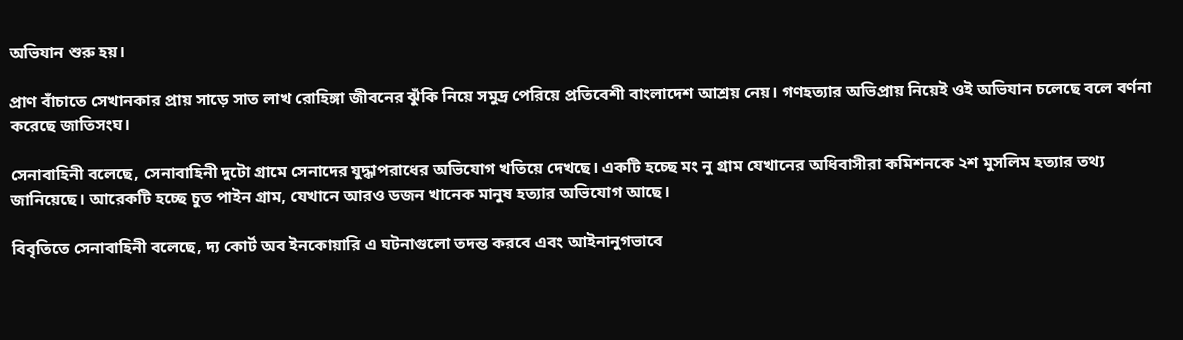অভিযান শুরু হয়।

প্রাণ বাঁচাতে সেখানকার প্রায় সাড়ে সাত লাখ রোহিঙ্গা জীবনের ঝুঁকি নিয়ে সমুদ্র পেরিয়ে প্রতিবেশী বাংলাদেশ আশ্রয় নেয়। গণহত্যার অভিপ্রায় নিয়েই ওই অভিযান চলেছে বলে বর্ণনা করেছে জাতিসংঘ।

সেনাবাহিনী বলেছে, সেনাবাহিনী দুটো গ্রামে সেনাদের যুদ্ধাপরাধের অভিযোগ খতিয়ে দেখছে। একটি হচ্ছে মং নু গ্রাম যেখানের অধিবাসীরা কমিশনকে ২শ মুসলিম হত্যার তথ্য জানিয়েছে। আরেকটি হচ্ছে ‍চুত পাইন গ্রাম, যেখানে আরও ডজন খানেক মানুষ হত্যার অভিযোগ আছে।

বিবৃতিতে সেনাবাহিনী বলেছে, দ্য কোর্ট অব ইনকোয়ারি এ ঘটনাগুলো তদন্ত করবে এবং আইনানুগভাবে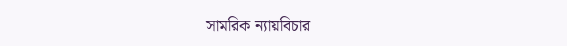সামরিক ন্যায়বিচার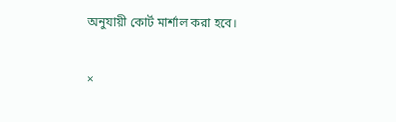অনুযায়ী কোর্ট মার্শাল করা হবে।

×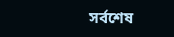সর্বশেষ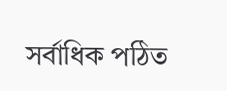সর্বাধিক পঠিত